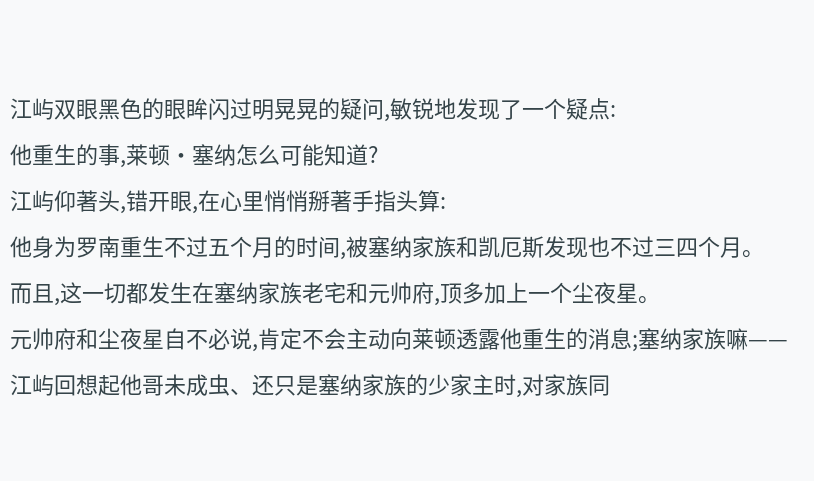江屿双眼黑色的眼眸闪过明晃晃的疑问,敏锐地发现了一个疑点:
他重生的事,莱顿·塞纳怎么可能知道?
江屿仰著头,错开眼,在心里悄悄掰著手指头算:
他身为罗南重生不过五个月的时间,被塞纳家族和凯厄斯发现也不过三四个月。
而且,这一切都发生在塞纳家族老宅和元帅府,顶多加上一个尘夜星。
元帅府和尘夜星自不必说,肯定不会主动向莱顿透露他重生的消息;塞纳家族嘛——
江屿回想起他哥未成虫、还只是塞纳家族的少家主时,对家族同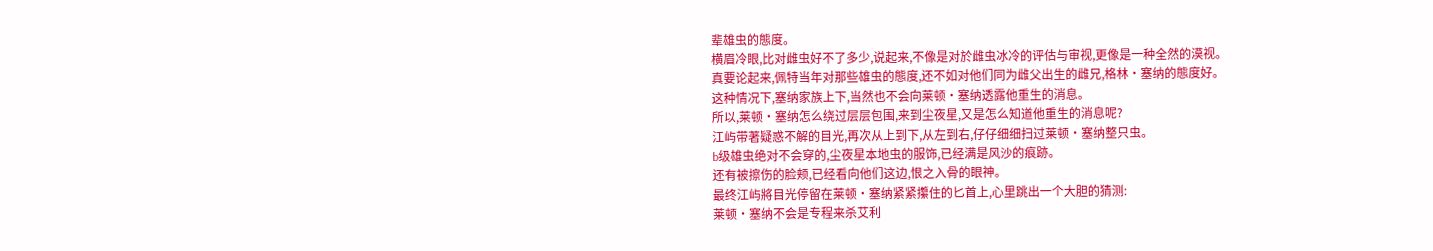辈雄虫的態度。
横眉冷眼,比对雌虫好不了多少,说起来,不像是对於雌虫冰冷的评估与审视,更像是一种全然的漠视。
真要论起来,佩特当年对那些雄虫的態度,还不如对他们同为雌父出生的雌兄,格林·塞纳的態度好。
这种情况下,塞纳家族上下,当然也不会向莱顿·塞纳透露他重生的消息。
所以,莱顿·塞纳怎么绕过层层包围,来到尘夜星,又是怎么知道他重生的消息呢?
江屿带著疑惑不解的目光,再次从上到下,从左到右,仔仔细细扫过莱顿·塞纳整只虫。
b级雄虫绝对不会穿的,尘夜星本地虫的服饰,已经满是风沙的痕跡。
还有被擦伤的脸颊,已经看向他们这边,恨之入骨的眼神。
最终江屿將目光停留在莱顿·塞纳紧紧攥住的匕首上,心里跳出一个大胆的猜测:
莱顿·塞纳不会是专程来杀艾利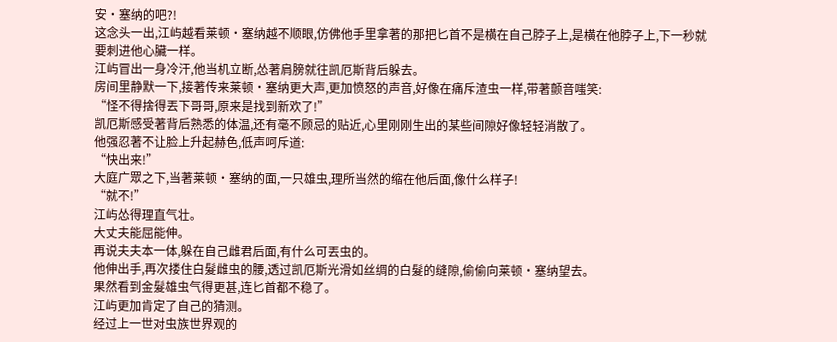安·塞纳的吧?!
这念头一出,江屿越看莱顿·塞纳越不顺眼,仿佛他手里拿著的那把匕首不是横在自己脖子上,是横在他脖子上,下一秒就要刺进他心臟一样。
江屿冒出一身冷汗,他当机立断,怂著肩膀就往凯厄斯背后躲去。
房间里静默一下,接著传来莱顿·塞纳更大声,更加愤怒的声音,好像在痛斥渣虫一样,带著颤音嗤笑:
“怪不得捨得丟下哥哥,原来是找到新欢了!”
凯厄斯感受著背后熟悉的体温,还有毫不顾忌的贴近,心里刚刚生出的某些间隙好像轻轻消散了。
他强忍著不让脸上升起赫色,低声呵斥道:
“快出来!”
大庭广眾之下,当著莱顿·塞纳的面,一只雄虫,理所当然的缩在他后面,像什么样子!
“就不!”
江屿怂得理直气壮。
大丈夫能屈能伸。
再说夫夫本一体,躲在自己雌君后面,有什么可丟虫的。
他伸出手,再次搂住白髮雌虫的腰,透过凯厄斯光滑如丝绸的白髮的缝隙,偷偷向莱顿·塞纳望去。
果然看到金髮雄虫气得更甚,连匕首都不稳了。
江屿更加肯定了自己的猜测。
经过上一世对虫族世界观的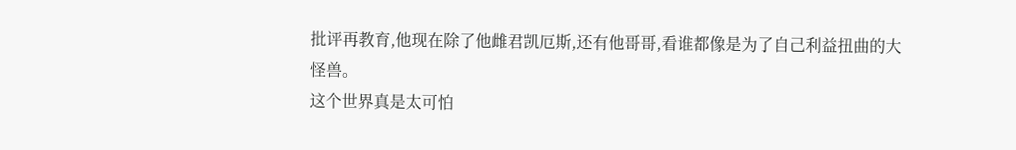批评再教育,他现在除了他雌君凯厄斯,还有他哥哥,看谁都像是为了自己利益扭曲的大怪兽。
这个世界真是太可怕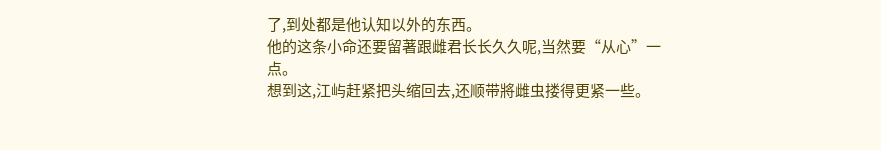了,到处都是他认知以外的东西。
他的这条小命还要留著跟雌君长长久久呢,当然要“从心”一点。
想到这,江屿赶紧把头缩回去,还顺带將雌虫搂得更紧一些。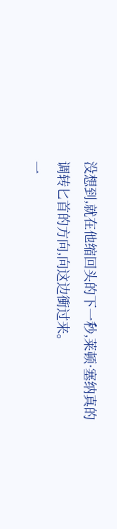没想到,就在他缩回头的下一秒,莱顿·塞纳真的调转匕首的方向,向这边衝过来。
一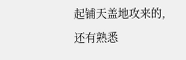起铺天盖地攻来的,还有熟悉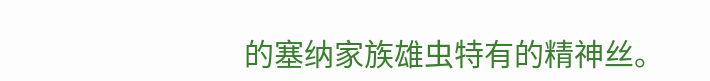的塞纳家族雄虫特有的精神丝。